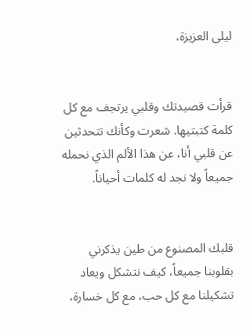ليلى العزيزة،


قرأت قصيدتك وقلبي يرتجف مع كل كلمة كتبتيها. شعرت وكأنك تتحدثين عن قلبي أنا، عن هذا الألم الذي نحمله جميعاً ولا نجد له كلمات أحياناً.


قلبك المصنوع من طين يذكرني بقلوبنا جميعاً، كيف نتشكل ويعاد تشكيلنا مع كل حب، مع كل خسارة،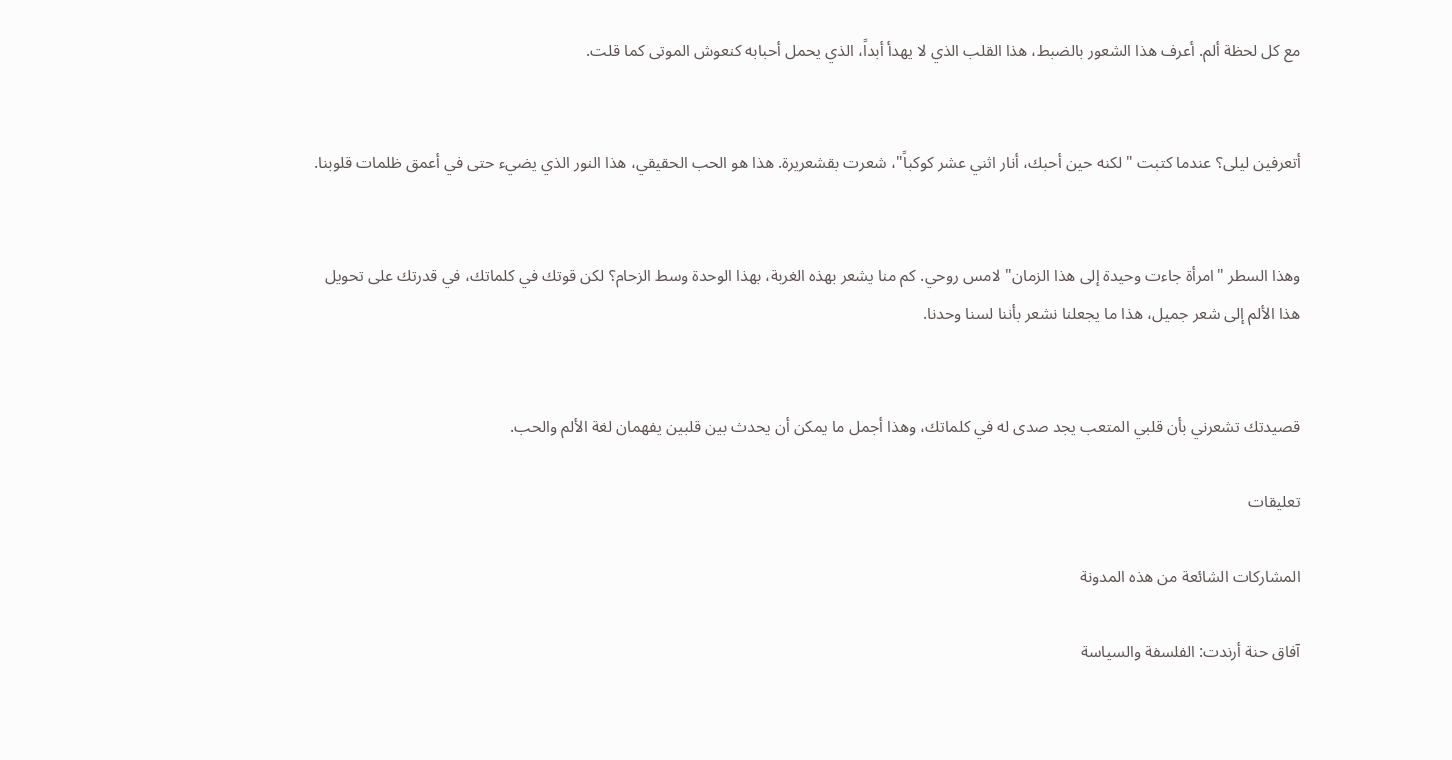مع كل لحظة ألم. أعرف هذا الشعور بالضبط، هذا القلب الذي لا يهدأ أبداً، الذي يحمل أحبابه كنعوش الموتى كما قلت.


أتعرفين ليلى؟ عندما كتبت "لكنه حين أحبك، أنار اثني عشر كوكباً"، شعرت بقشعريرة. هذا هو الحب الحقيقي، هذا النور الذي يضيء حتى في أعمق ظلمات قلوبنا.


وهذا السطر "امرأة جاءت وحيدة إلى هذا الزمان" لامس روحي. كم منا يشعر بهذه الغربة، بهذا الوحدة وسط الزحام؟ لكن قوتك في كلماتك، في قدرتك على تحويل هذا الألم إلى شعر جميل، هذا ما يجعلنا نشعر بأننا لسنا وحدنا.


قصيدتك تشعرني بأن قلبي المتعب يجد صدى له في كلماتك، وهذا أجمل ما يمكن أن يحدث بين قلبين يفهمان لغة الألم والحب.

تعليقات

المشاركات الشائعة من هذه المدونة

آفاق حنة أرندت: الفلسفة والسياسة